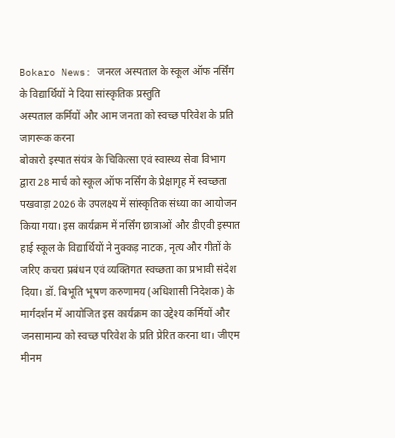Bokaro News: जनरल अस्पताल के स्कूल ऑफ नर्सिंग के विद्यार्थियों ने दिया सांस्कृतिक प्रस्तुति
अस्पताल कर्मियों और आम जनता को स्वच्छ परिवेश के प्रति जागरूक करना
बोकारो इस्पात संयंत्र के चिकित्सा एवं स्वास्थ्य सेवा विभाग द्वारा 28 मार्च को स्कूल ऑफ नर्सिंग के प्रेक्षागृह में स्वच्छता पखवाड़ा 2026 के उपलक्ष्य में सांस्कृतिक संध्या का आयोजन किया गया। इस कार्यक्रम में नर्सिंग छात्राओं और डीएवी इस्पात हाई स्कूल के विद्यार्थियों ने नुक्कड़ नाटक, नृत्य और गीतों के जरिए कचरा प्रबंधन एवं व्यक्तिगत स्वच्छता का प्रभावी संदेश दिया। डॉ. बिभूति भूषण करुणामय (अधिशासी निदेशक) के मार्गदर्शन में आयोजित इस कार्यक्रम का उद्देश्य कर्मियों और जनसामान्य को स्वच्छ परिवेश के प्रति प्रेरित करना था। जीएम मीनम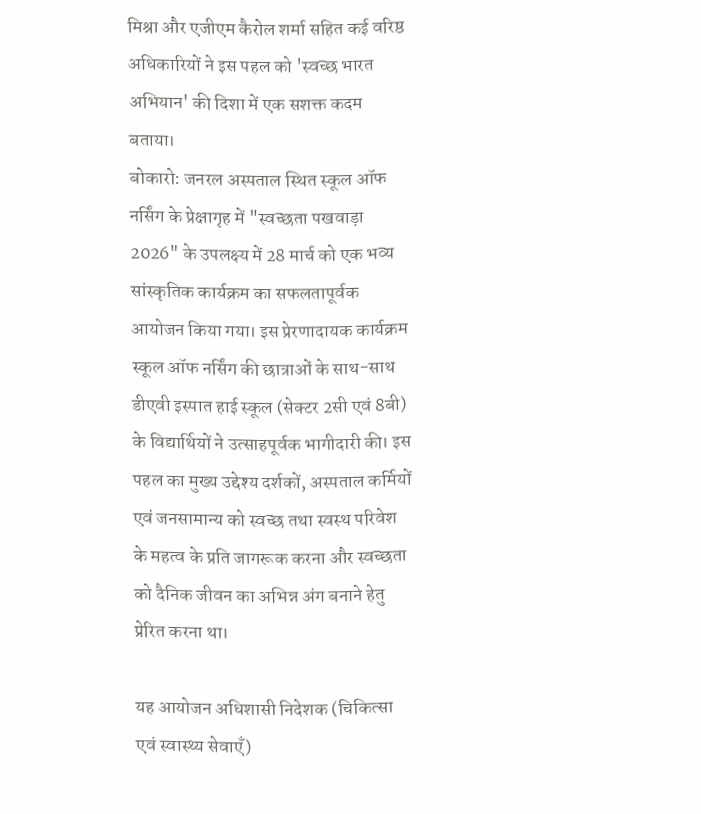मिश्रा और एजीएम कैरोल शर्मा सहित कई वरिष्ठ अधिकारियों ने इस पहल को 'स्वच्छ भारत अभियान' की दिशा में एक सशक्त कदम बताया।
बोकारो: जनरल अस्पताल स्थित स्कूल ऑफ नर्सिंग के प्रेक्षागृह में "स्वच्छता पखवाड़ा 2026" के उपलक्ष्य में 28 मार्च को एक भव्य सांस्कृतिक कार्यक्रम का सफलतापूर्वक आयोजन किया गया। इस प्रेरणादायक कार्यक्रम स्कूल ऑफ नर्सिंग की छात्राओं के साथ-साथ डीएवी इस्पात हाई स्कूल (सेक्टर 2सी एवं 8बी) के विद्यार्थियों ने उत्साहपूर्वक भागीदारी की। इस पहल का मुख्य उद्देश्य दर्शकों, अस्पताल कर्मियों एवं जनसामान्य को स्वच्छ तथा स्वस्थ परिवेश के महत्व के प्रति जागरूक करना और स्वच्छता को दैनिक जीवन का अभिन्न अंग बनाने हेतु प्रेरित करना था।

यह आयोजन अधिशासी निदेशक (चिकित्सा एवं स्वास्थ्य सेवाएँ)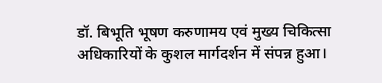डॉ. बिभूति भूषण करुणामय एवं मुख्य चिकित्सा अधिकारियों के कुशल मार्गदर्शन में संपन्न हुआ।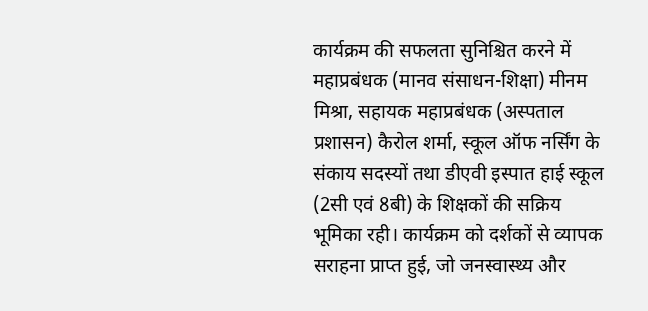कार्यक्रम की सफलता सुनिश्चित करने में महाप्रबंधक (मानव संसाधन-शिक्षा) मीनम मिश्रा, सहायक महाप्रबंधक (अस्पताल प्रशासन) कैरोल शर्मा, स्कूल ऑफ नर्सिंग के संकाय सदस्यों तथा डीएवी इस्पात हाई स्कूल (2सी एवं 8बी) के शिक्षकों की सक्रिय भूमिका रही। कार्यक्रम को दर्शकों से व्यापक सराहना प्राप्त हुई, जो जनस्वास्थ्य और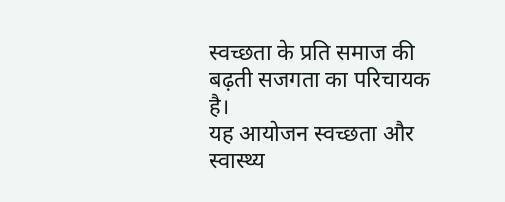स्वच्छता के प्रति समाज की बढ़ती सजगता का परिचायक है।
यह आयोजन स्वच्छता और स्वास्थ्य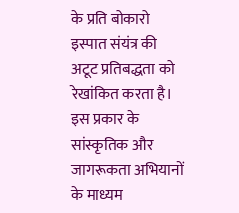के प्रति बोकारो इस्पात संयंत्र की अटूट प्रतिबद्धता को रेखांकित करता है। इस प्रकार के सांस्कृतिक और जागरूकता अभियानों के माध्यम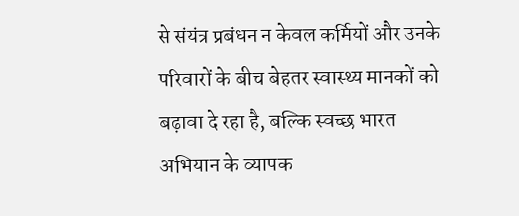से संयंत्र प्रबंधन न केवल कर्मियों और उनके परिवारों के बीच बेहतर स्वास्थ्य मानकों को बढ़ावा दे रहा है, बल्कि स्वच्छ भारत अभियान के व्यापक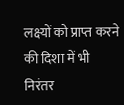लक्ष्यों को प्राप्त करने की दिशा में भी निरंतर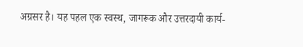अग्रसर है। यह पहल एक स्वस्थ, जागरूक और उत्तरदायी कार्य-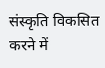संस्कृति विकसित करने में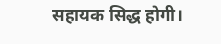सहायक सिद्ध होगी।